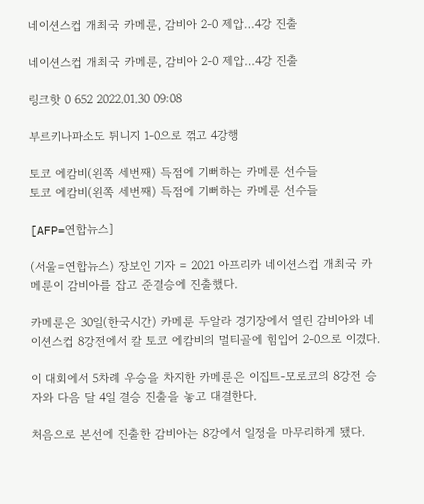네이션스컵 개최국 카메룬, 감비아 2-0 제압…4강 진출

네이션스컵 개최국 카메룬, 감비아 2-0 제압…4강 진출

링크핫 0 652 2022.01.30 09:08

부르키나파소도 튀니지 1-0으로 꺾고 4강행

토코 에캄비(왼쪽 세번째) 득점에 기뻐하는 카메룬 선수들
토코 에캄비(왼쪽 세번째) 득점에 기뻐하는 카메룬 선수들

[AFP=연합뉴스]

(서울=연합뉴스) 장보인 기자 = 2021 아프리카 네이션스컵 개최국 카메룬이 감비아를 잡고 준결승에 진출했다.

카메룬은 30일(한국시간) 카메룬 두알라 경기장에서 열린 감비아와 네이션스컵 8강전에서 칼 토코 에캄비의 멀티골에 힘입어 2-0으로 이겼다.

이 대회에서 5차례 우승을 차지한 카메룬은 이집트-모로코의 8강전 승자와 다음 달 4일 결승 진출을 놓고 대결한다.

처음으로 본선에 진출한 감비아는 8강에서 일정을 마무리하게 됐다.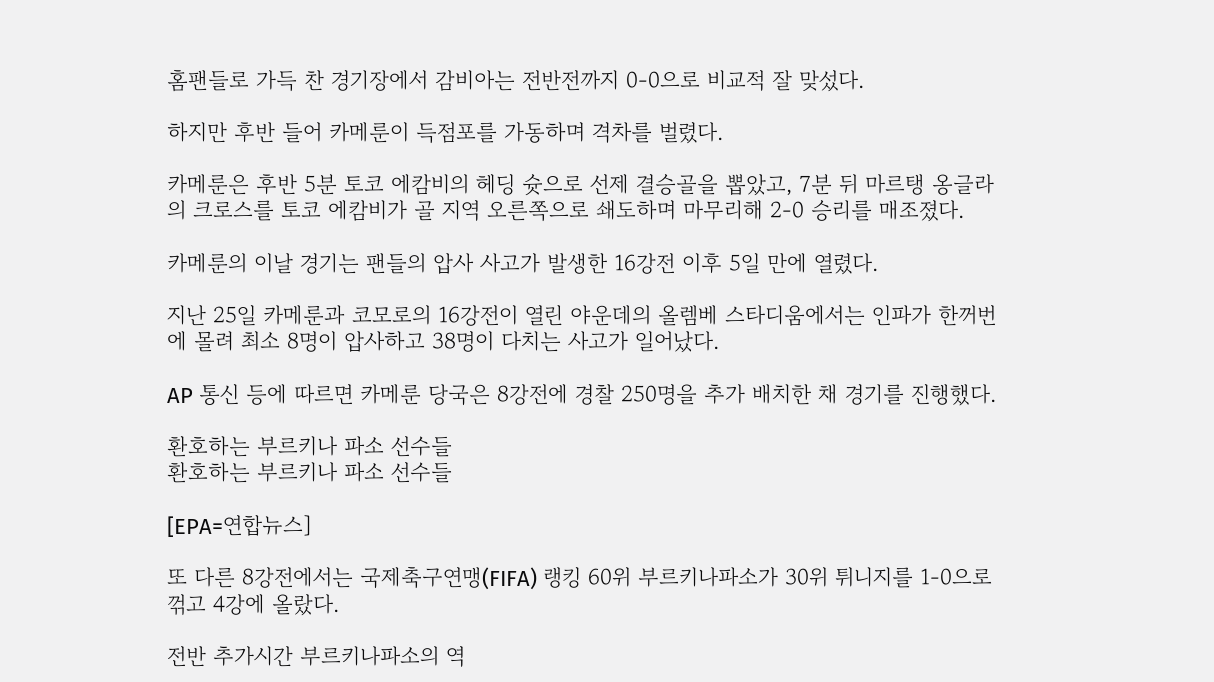홈팬들로 가득 찬 경기장에서 감비아는 전반전까지 0-0으로 비교적 잘 맞섰다.

하지만 후반 들어 카메룬이 득점포를 가동하며 격차를 벌렸다.

카메룬은 후반 5분 토코 에캄비의 헤딩 슛으로 선제 결승골을 뽑았고, 7분 뒤 마르탱 옹글라의 크로스를 토코 에캄비가 골 지역 오른쪽으로 쇄도하며 마무리해 2-0 승리를 매조졌다.

카메룬의 이날 경기는 팬들의 압사 사고가 발생한 16강전 이후 5일 만에 열렸다.

지난 25일 카메룬과 코모로의 16강전이 열린 야운데의 올렘베 스타디움에서는 인파가 한꺼번에 몰려 최소 8명이 압사하고 38명이 다치는 사고가 일어났다.

AP 통신 등에 따르면 카메룬 당국은 8강전에 경찰 250명을 추가 배치한 채 경기를 진행했다.

환호하는 부르키나 파소 선수들
환호하는 부르키나 파소 선수들

[EPA=연합뉴스]

또 다른 8강전에서는 국제축구연맹(FIFA) 랭킹 60위 부르키나파소가 30위 튀니지를 1-0으로 꺾고 4강에 올랐다.

전반 추가시간 부르키나파소의 역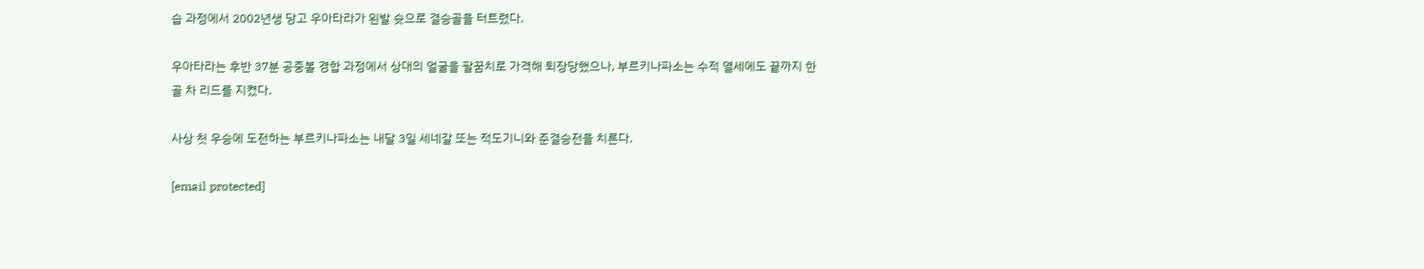습 과정에서 2002년생 당고 우아타라가 왼발 슛으로 결승골을 터트렸다.

우아타라는 후반 37분 공중볼 경합 과정에서 상대의 얼굴을 팔꿈치로 가격해 퇴장당했으나, 부르키나파소는 수적 열세에도 끝까지 한 골 차 리드를 지켰다.

사상 첫 우승에 도전하는 부르키나파소는 내달 3일 세네갈 또는 적도기니와 준결승전을 치른다.

[email protected]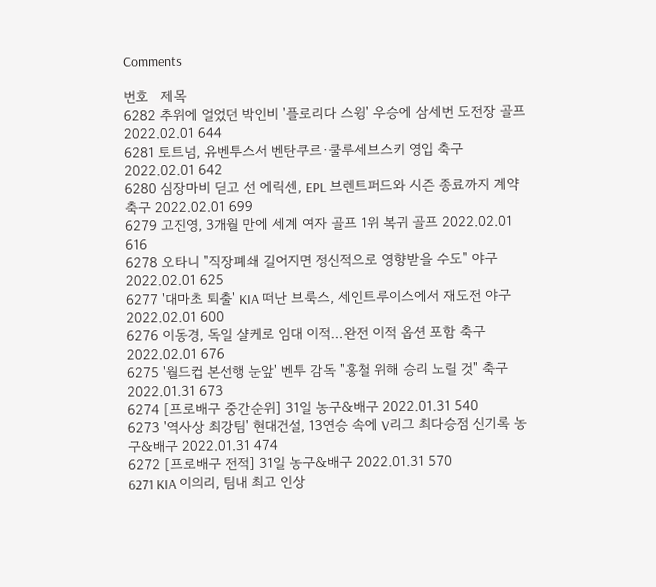Comments

번호   제목
6282 추위에 얼었던 박인비 '플로리다 스윙' 우승에 삼세번 도전장 골프 2022.02.01 644
6281 토트넘, 유벤투스서 벤탄쿠르·쿨루세브스키 영입 축구 2022.02.01 642
6280 심장마비 딛고 선 에릭센, EPL 브렌트퍼드와 시즌 종료까지 계약 축구 2022.02.01 699
6279 고진영, 3개월 만에 세계 여자 골프 1위 복귀 골프 2022.02.01 616
6278 오타니 "직장폐쇄 길어지면 정신적으로 영향받을 수도" 야구 2022.02.01 625
6277 '대마초 퇴출' KIA 떠난 브룩스, 세인트루이스에서 재도전 야구 2022.02.01 600
6276 이동경, 독일 샬케로 임대 이적…완전 이적 옵션 포함 축구 2022.02.01 676
6275 '월드컵 본선행 눈앞' 벤투 감독 "홍철 위해 승리 노릴 것" 축구 2022.01.31 673
6274 [프로배구 중간순위] 31일 농구&배구 2022.01.31 540
6273 '역사상 최강팀' 현대건설, 13연승 속에 V리그 최다승점 신기록 농구&배구 2022.01.31 474
6272 [프로배구 전적] 31일 농구&배구 2022.01.31 570
6271 KIA 이의리, 팀내 최고 인상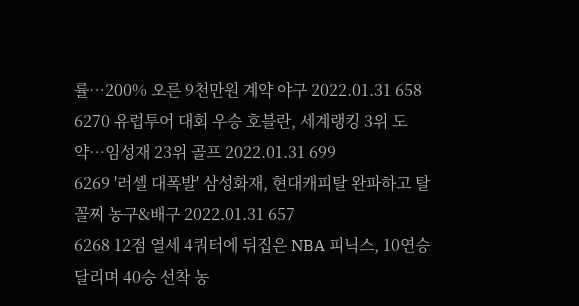률…200% 오른 9천만원 계약 야구 2022.01.31 658
6270 유럽투어 대회 우승 호블란, 세계랭킹 3위 도약…임성재 23위 골프 2022.01.31 699
6269 '러셀 대폭발' 삼성화재, 현대캐피탈 완파하고 탈꼴찌 농구&배구 2022.01.31 657
6268 12점 열세 4쿼터에 뒤집은 NBA 피닉스, 10연승 달리며 40승 선착 농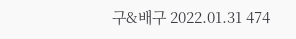구&배구 2022.01.31 474